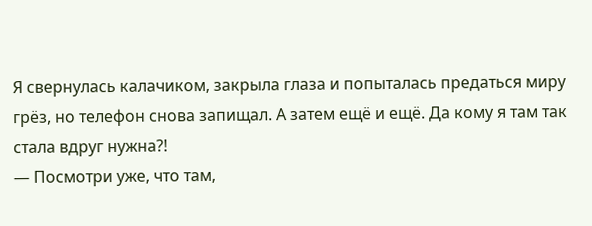Я свернулась калачиком, закрыла глаза и попыталась предаться миру грёз, но телефон снова запищал. А затем ещё и ещё. Да кому я там так стала вдруг нужна?!
— Посмотри уже, что там,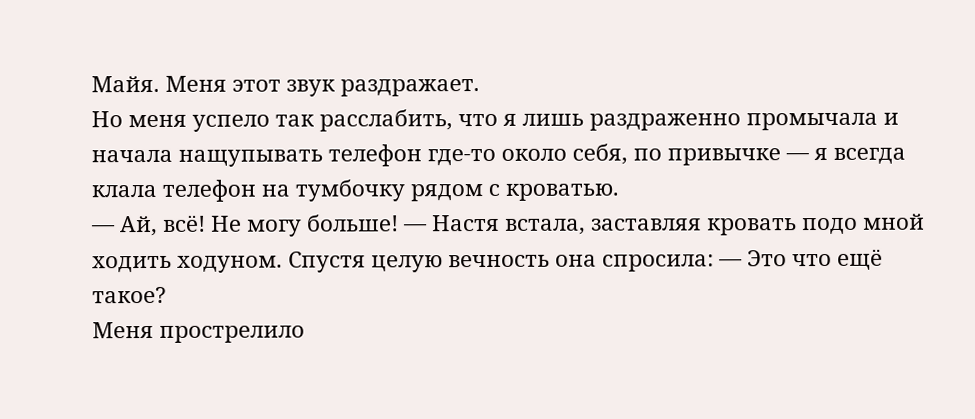Майя. Меня этот звук раздражает.
Но меня успело так расслабить, что я лишь раздраженно промычала и начала нащупывать телефон где-то около себя, по привычке — я всегда клала телефон на тумбочку рядом с кроватью.
— Ай, всё! Не могу больше! — Настя встала, заставляя кровать подо мной ходить ходуном. Спустя целую вечность она спросила: — Это что ещё такое?
Меня прострелило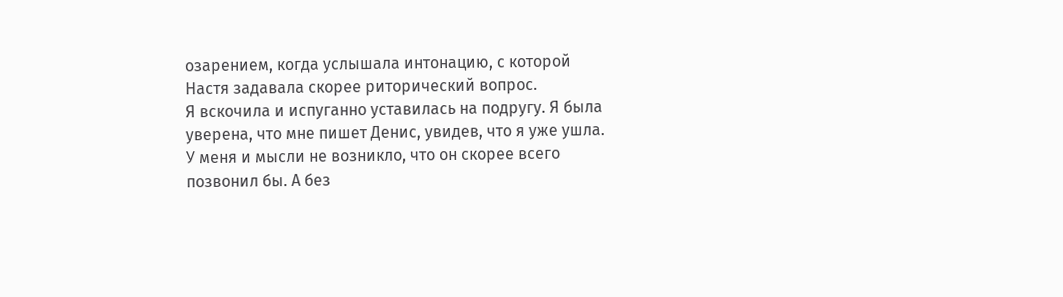озарением, когда услышала интонацию, с которой Настя задавала скорее риторический вопрос.
Я вскочила и испуганно уставилась на подругу. Я была уверена, что мне пишет Денис, увидев, что я уже ушла. У меня и мысли не возникло, что он скорее всего позвонил бы. А без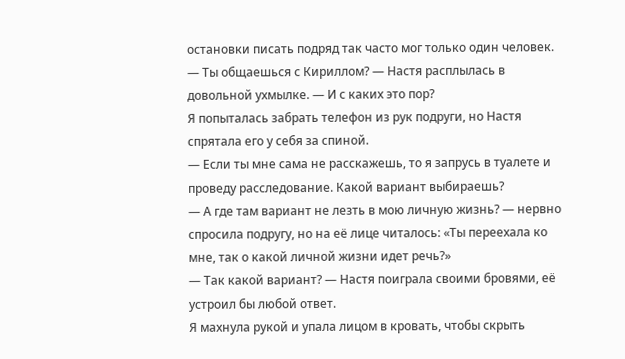остановки писать подряд так часто мог только один человек.
— Ты общаешься с Кириллом? — Настя расплылась в довольной ухмылке. — И с каких это пор?
Я попыталась забрать телефон из рук подруги, но Настя спрятала его у себя за спиной.
— Если ты мне сама не расскажешь, то я запрусь в туалете и проведу расследование. Какой вариант выбираешь?
— А где там вариант не лезть в мою личную жизнь? — нервно спросила подругу, но на её лице читалось: «Ты переехала ко мне, так о какой личной жизни идет речь?»
— Так какой вариант? — Настя поиграла своими бровями, её устроил бы любой ответ.
Я махнула рукой и упала лицом в кровать, чтобы скрыть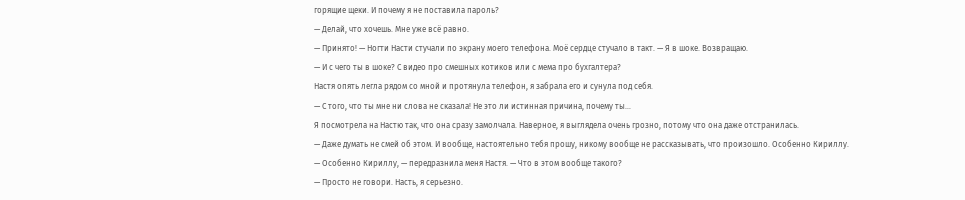горящие щеки. И почему я не поставила пароль?
— Делай, что хочешь. Мне уже всё равно.
— Принято! — Ногти Насти стучали по экрану моего телефона. Моё сердце стучало в такт. — Я в шоке. Возвращаю.
— И с чего ты в шоке? С видео про смешных котиков или с мема про бухгалтера?
Настя опять легла рядом со мной и протянула телефон, я забрала его и сунула под себя.
— С того, что ты мне ни слова не сказала! Не это ли истинная причина, почему ты…
Я посмотрела на Настю так, что она сразу замолчала. Наверное, я выглядела очень грозно, потому что она даже отстранилась.
— Даже думать не смей об этом. И вообще, настоятельно тебя прошу, никому вообще не рассказывать, что произошло. Особенно Кириллу.
— Особенно Кириллу, — передразнила меня Настя. — Что в этом вообще такого?
— Просто не говори. Насть, я серьезно.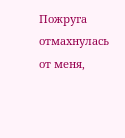Пожруга отмахнулась от меня,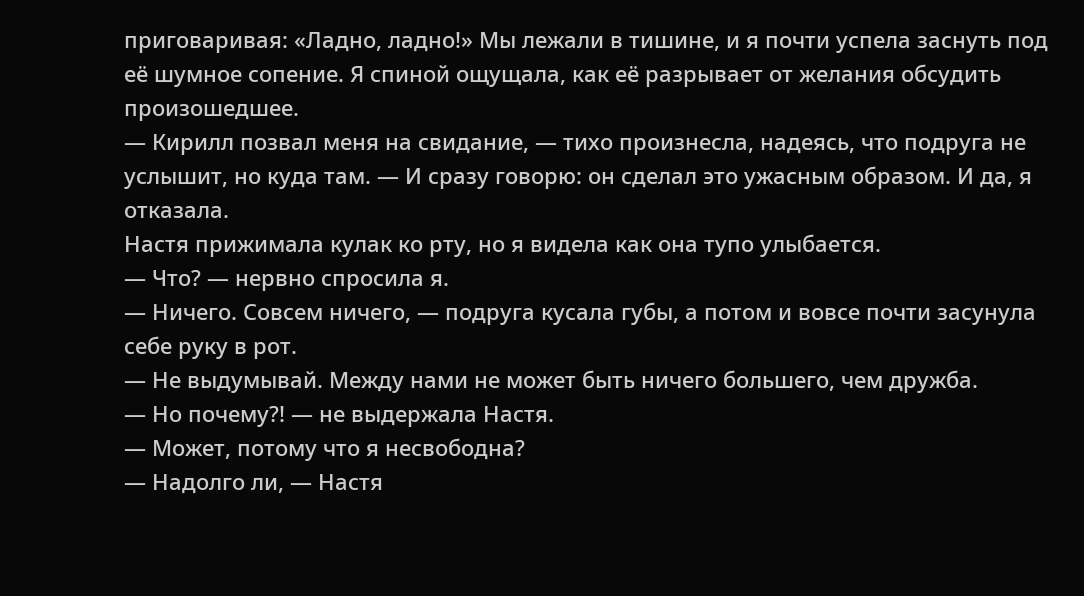приговаривая: «Ладно, ладно!» Мы лежали в тишине, и я почти успела заснуть под её шумное сопение. Я спиной ощущала, как её разрывает от желания обсудить произошедшее.
— Кирилл позвал меня на свидание, — тихо произнесла, надеясь, что подруга не услышит, но куда там. — И сразу говорю: он сделал это ужасным образом. И да, я отказала.
Настя прижимала кулак ко рту, но я видела как она тупо улыбается.
— Что? — нервно спросила я.
— Ничего. Совсем ничего, — подруга кусала губы, а потом и вовсе почти засунула себе руку в рот.
— Не выдумывай. Между нами не может быть ничего большего, чем дружба.
— Но почему?! — не выдержала Настя.
— Может, потому что я несвободна?
— Надолго ли, — Настя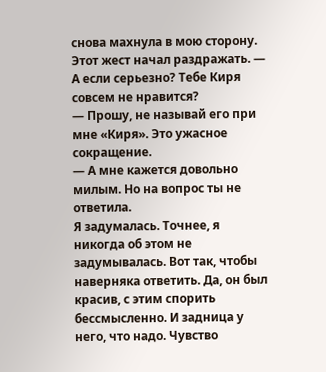снова махнула в мою сторону. Этот жест начал раздражать. — А если серьезно? Тебе Киря совсем не нравится?
— Прошу, не называй его при мне «Киря». Это ужасное сокращение.
— А мне кажется довольно милым. Но на вопрос ты не ответила.
Я задумалась. Точнее, я никогда об этом не задумывалась. Вот так, чтобы наверняка ответить. Да, он был красив, с этим спорить бессмысленно. И задница у него, что надо. Чувство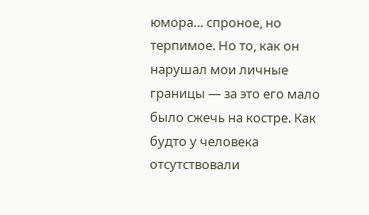юмора… спроное, но терпимое. Но то, как он нарушал мои личные границы — за это его мало было сжечь на костре. Как будто у человека отсутствовали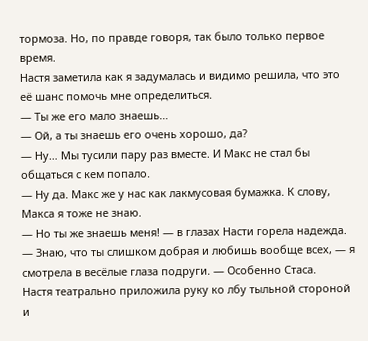тормоза. Но, по правде говоря, так было только первое время.
Настя заметила как я задумалась и видимо решила, что это её шанс помочь мне определиться.
— Ты же его мало знаешь…
— Ой, а ты знаешь его очень хорошо, да?
— Ну… Мы тусили пару раз вместе. И Макс не стал бы общаться с кем попало.
— Ну да. Макс же у нас как лакмусовая бумажка. К слову, Макса я тоже не знаю.
— Но ты же знаешь меня! — в глазах Насти горела надежда.
— Знаю, что ты слишком добрая и любишь вообще всех, — я смотрела в весёлые глаза подруги. — Особенно Стаса.
Настя театрально приложила руку ко лбу тыльной стороной и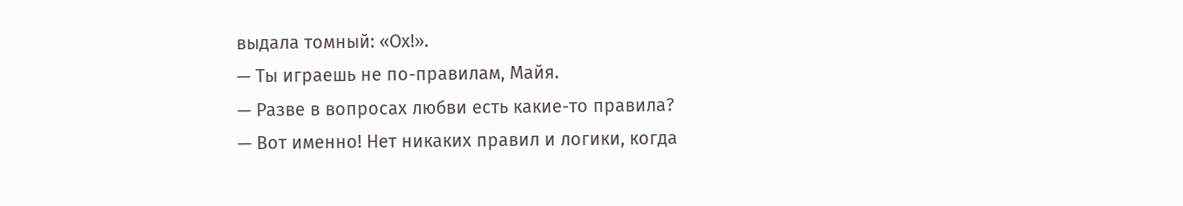выдала томный: «Ох!».
— Ты играешь не по-правилам, Майя.
— Разве в вопросах любви есть какие-то правила?
— Вот именно! Нет никаких правил и логики, когда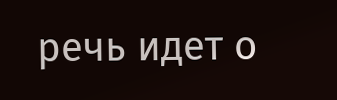речь идет о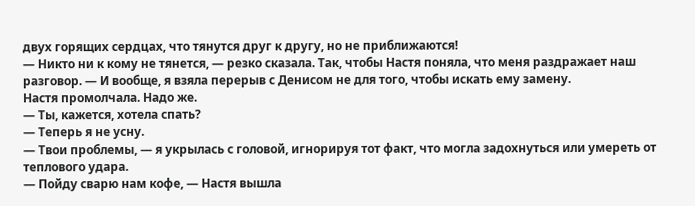двух горящих сердцах, что тянутся друг к другу, но не приближаются!
— Никто ни к кому не тянется, — резко сказала. Так, чтобы Настя поняла, что меня раздражает наш разговор. — И вообще, я взяла перерыв с Денисом не для того, чтобы искать ему замену.
Настя промолчала. Надо же.
— Ты, кажется, хотела спать?
— Теперь я не усну.
— Твои проблемы, — я укрылась с головой, игнорируя тот факт, что могла задохнуться или умереть от теплового удара.
— Пойду сварю нам кофе, — Настя вышла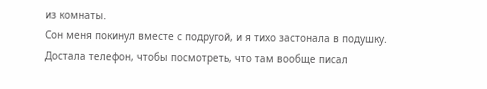из комнаты.
Сон меня покинул вместе с подругой, и я тихо застонала в подушку. Достала телефон, чтобы посмотреть, что там вообще писал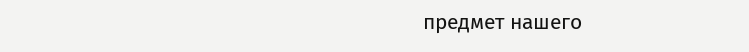предмет нашего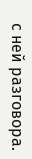с ней разговора.